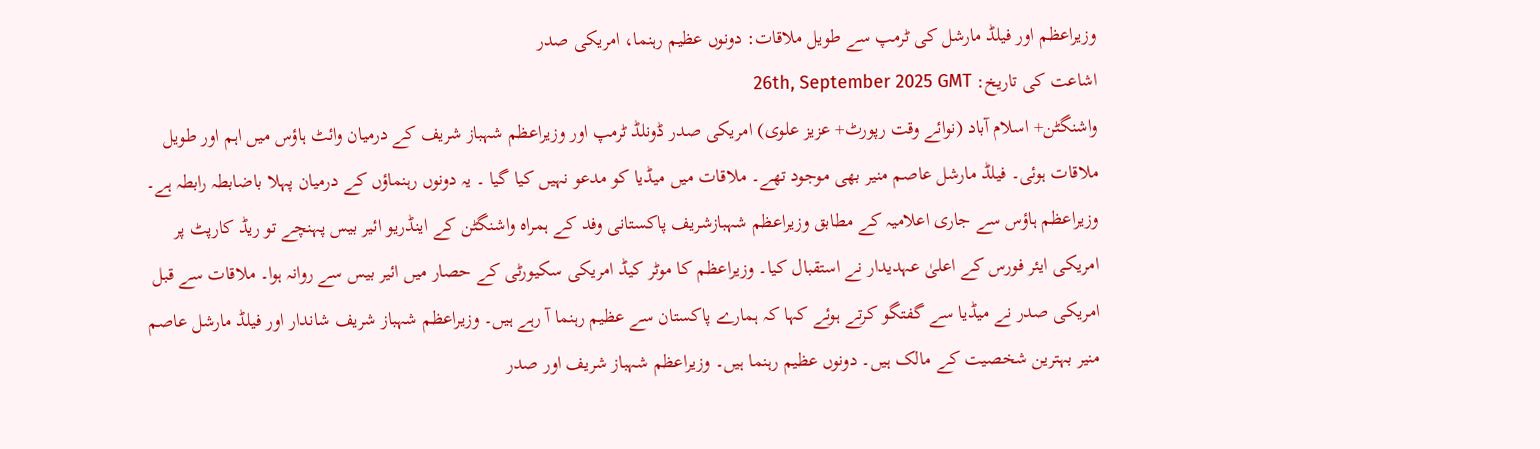وزیراعظم اور فیلڈ مارشل کی ٹرمپ سے طویل ملاقات: دونوں عظیم رہنما، امریکی صدر
اشاعت کی تاریخ: 26th, September 2025 GMT
واشنگٹن+ اسلام آباد (نوائے وقت رپورٹ+ عزیز علوی) امریکی صدر ڈونلڈ ٹرمپ اور وزیراعظم شہباز شریف کے درمیان وائٹ ہاؤس میں اہم اور طویل ملاقات ہوئی۔ فیلڈ مارشل عاصم منیر بھی موجود تھے۔ ملاقات میں میڈیا کو مدعو نہیں کیا گیا ۔ یہ دونوں رہنماؤں کے درمیان پہلا باضابطہ رابطہ ہے۔ وزیراعظم ہاؤس سے جاری اعلامیہ کے مطابق وزیراعظم شہبازشریف پاکستانی وفد کے ہمراہ واشنگٹن کے اینڈریو ائیر بیس پہنچے تو ریڈ کارپٹ پر امریکی ایئر فورس کے اعلیٰ عہدیدار نے استقبال کیا۔ وزیراعظم کا موٹر کیڈ امریکی سکیورٹی کے حصار میں ائیر بیس سے روانہ ہوا۔ ملاقات سے قبل امریکی صدر نے میڈیا سے گفتگو کرتے ہوئے کہا کہ ہمارے پاکستان سے عظیم رہنما آ رہے ہیں۔ وزیراعظم شہباز شریف شاندار اور فیلڈ مارشل عاصم منیر بہترین شخصیت کے مالک ہیں۔ دونوں عظیم رہنما ہیں۔ وزیراعظم شہباز شریف اور صدر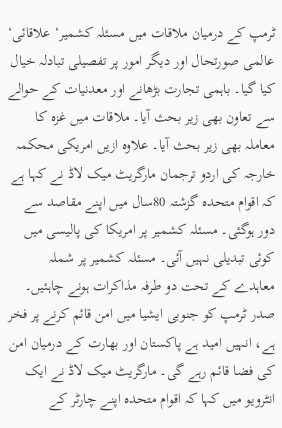ٹرمپ کے درمیان ملاقات میں مسئلہ کشمیر‘ علاقائی‘ عالمی صورتحال اور دیگر امور پر تفصیلی تبادلہ خیال کیا گیا۔ باہمی تجارت بڑھانے اور معدنیات کے حوالے سے تعاون بھی زیر بحث آیا۔ ملاقات میں غزہ کا معاملہ بھی زیر بحث آیا۔ علاوہ ازیں امریکی محکمہ خارجہ کی اردو ترجمان مارگریٹ میک لاڈ نے کہا ہے کہ اقوام متحدہ گزشتہ 80سال میں اپنے مقاصد سے دور ہوگئی۔ مسئلہ کشمیر پر امریکا کی پالیسی میں کوئی تبدیلی نہیں آئی۔ مسئلہ کشمیر پر شملہ معاہدے کے تحت دو طرفہ مذاکرات ہونے چاہئیں۔ صدر ٹرمپ کو جنوبی ایشیا میں امن قائم کرنے پر فخر ہے، انہیں امید ہے پاکستان اور بھارت کے درمیان امن کی فضا قائم رہے گی۔ مارگریٹ میک لاڈ نے ایک انٹرویو میں کہا کہ اقوام متحدہ اپنے چارٹر کے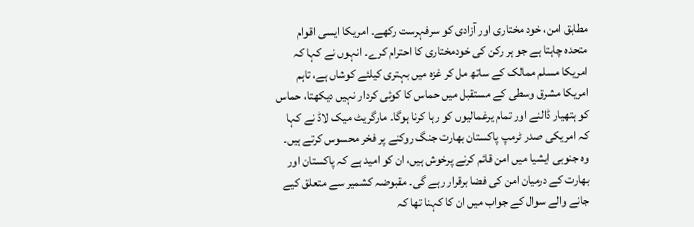مطابق امن، خود مختاری اور آزادی کو سرفہرست رکھے۔ امریکا ایسی اقوام متحدہ چاہتا ہے جو ہر رکن کی خودمختاری کا احترام کرے۔ انہوں نے کہا کہ امریکا مسلم ممالک کے ساتھ مل کر غزہ میں بہتری کیلئے کوشاں ہے، تاہم امریکا مشرق وسطی کے مستقبل میں حماس کا کوئی کردار نہیں دیکھتا، حماس کو ہتھیار ڈالنے اور تمام یرغمالیوں کو رہا کرنا ہوگا۔ مارگریٹ میک لاڈ نے کہا کہ امریکی صدر ٹرمپ پاکستان بھارت جنگ روکنے پر فخر محسوس کرتے ہیں۔ وہ جنوبی ایشیا میں امن قائم کرنے پرخوش ہیں، ان کو امید ہے کہ پاکستان اور بھارت کے درمیان امن کی فضا برقرار رہے گی۔ مقبوضہ کشمیر سے متعلق کیے جانے والے سوال کے جواب میں ان کا کہنا تھا کہ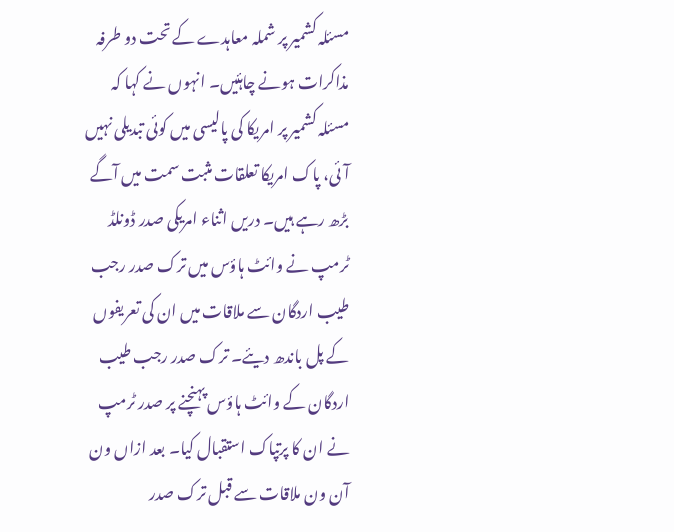مسئلہ کشمیر پر شملہ معاہدے کے تحت دو طرفہ مذاکرات ہونے چاہئیں۔ انہوں نے کہا کہ مسئلہ کشمیر پر امریکا کی پالیسی میں کوئی تبدیلی نہیں آئی، پاک امریکا تعلقات مثبت سمت میں آگے بڑھ رہے ہیں۔ دریں اثناء امریکی صدر ڈونلڈ ٹرمپ نے وائٹ ہاؤس میں ترک صدر رجب طیب اردگان سے ملاقات میں ان کی تعریفوں کے پل باندھ دیئے۔ ترک صدر رجب طیب اردگان کے وائٹ ہاؤس پہنچنے پر صدر ٹرمپ نے ان کا پرتپاک استقبال کیا۔ بعد ازاں ون آن ون ملاقات سے قبل ترک صدر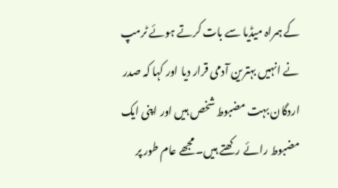کے ہمراہ میڈیا سے بات کرتے ہوئے ٹرمپ نے انہیں بہترین آدمی قرار دیا اور کہا کہ صدر اردگان بہت مضبوط شخص ہیں اور اپنی ایک مضبوط رائے رکھتے ہیں۔ مجھے عام طور پر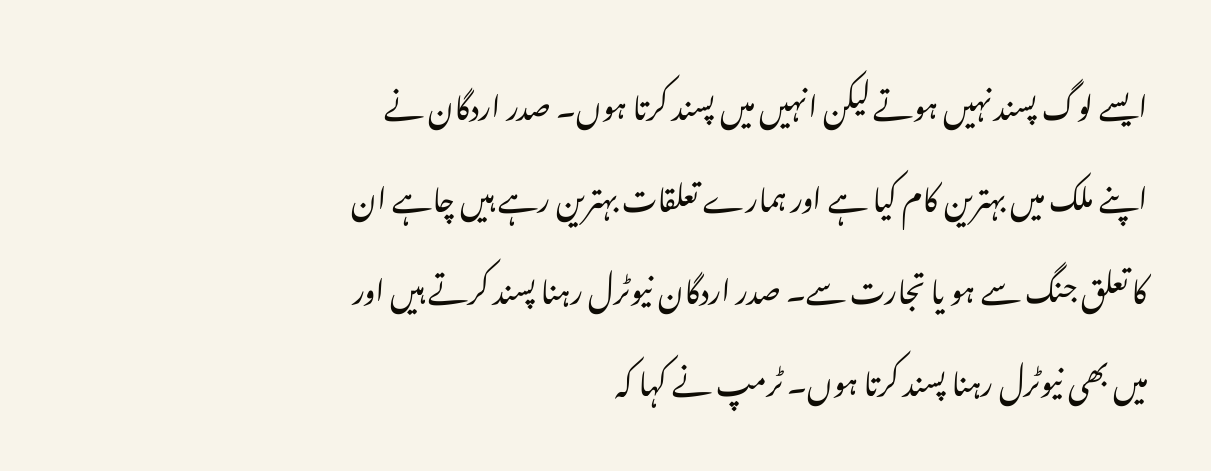ایسے لوگ پسند نہیں ہوتے لیکن انہیں میں پسند کرتا ہوں۔ صدر اردگان نے اپنے ملک میں بہترین کام کیا ہے اور ہمارے تعلقات بہترین رہے ہیں چاہے ان کا تعلق جنگ سے ہو یا تجارت سے۔ صدر اردگان نیوٹرل رہنا پسند کرتے ہیں اور میں بھی نیوٹرل رہنا پسند کرتا ہوں۔ ٹرمپ نے کہا کہ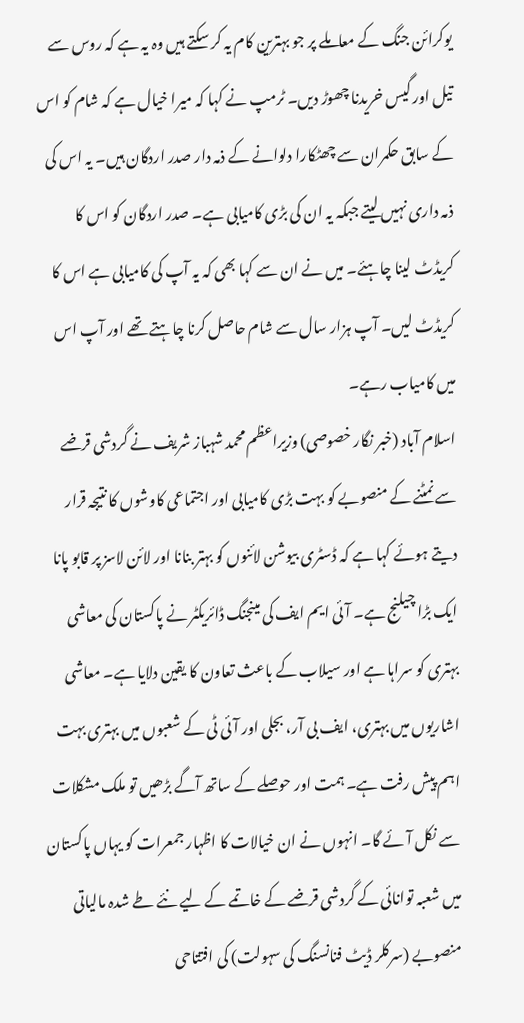یوکرائن جنگ کے معاملے پر جو بہترین کام یہ کر سکتے ہیں وہ یہ ہے کہ روس سے تیل اور گیس خریدنا چھوڑ دیں۔ ٹرمپ نے کہا کہ میرا خیال ہے کہ شام کو اس کے سابق حکمران سے چھٹکارا دلوانے کے ذمہ دار صدر اردگان ہیں۔ یہ اس کی ذمہ داری نہیں لیتے جبکہ یہ ان کی بڑی کامیابی ہے۔ صدر اردگان کو اس کا کریڈٹ لینا چاہئے۔ میں نے ان سے کہا بھی کہ یہ آپ کی کامیابی ہے اس کا کریڈٹ لیں۔ آپ ہزار سال سے شام حاصل کرنا چاہتے تھے اور آپ اس میں کامیاب رہے۔
اسلام آباد (خبر نگار خصوصی) وزیراعظم محمد شہباز شریف نے گردشی قرضے سے نمٹنے کے منصوبے کو بہت بڑی کامیابی اور اجتماعی کاوشوں کا نتیجہ قرار دیتے ہوئے کہا ہے کہ ڈسٹری بیوشن لائنوں کو بہتر بنانا اور لائن لاسز پر قابو پانا ایک بڑا چیلنج ہے۔ آئی ایم ایف کی مینجنگ ڈائریکٹر نے پاکستان کی معاشی بہتری کو سراہا ہے اور سیلاب کے باعث تعاون کا یقین دلایا ہے۔ معاشی اشاریوں میں بہتری، ایف بی آر، بجلی اور آئی ٹی کے شعبوں میں بہتری بہت اہم پیش رفت ہے۔ ہمت اور حوصلے کے ساتھ آگے بڑھیں تو ملک مشکلات سے نکل آئے گا۔ انہوں نے ان خیالات کا اظہار جمعرات کو یہاں پاکستان میں شعبہ توانائی کے گردشی قرضے کے خاتمے کے لیے نئے طے شدہ مالیاتی منصوبے (سرکلر ڈیٹ فنانسنگ کی سہولت) کی افتتاحی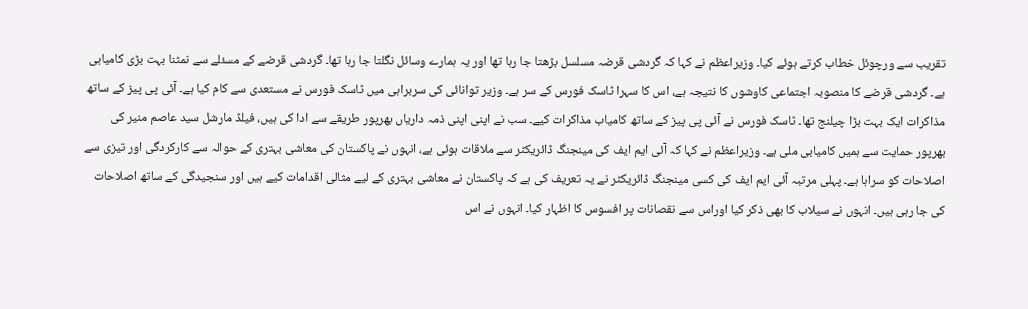تقریب سے ورچوئل خطاب کرتے ہوئے کیا۔ وزیراعظم نے کہا کہ گردشی قرضہ مسلسل بڑھتا جا رہا تھا اور یہ ہمارے وسائل نگلتا جا رہا تھا۔ گردشی قرضے کے مسئلے سے نمٹنا بہت بڑی کامیابی ہے۔ گردشی قرضے کا منصوبہ اجتماعی کاوشوں کا نتیجہ ہے، اس کا سہرا ٹاسک فورس کے سر ہے۔ وزیر توانائی کی سربراہی میں ٹاسک فورس نے مستعدی سے کام کیا ہے۔ آئی پی پیز کے ساتھ مذاکرات ایک بہت بڑا چیلنج تھا۔ ٹاسک فورس نے آئی پی پیز کے ساتھ کامیاب مذاکرات کیے۔ سب نے اپنی اپنی ذمہ داریاں بھرپور طریقے سے ادا کی ہیں، فیلڈ مارشل سید عاصم منیر کی بھرپور حمایت سے ہمیں کامیابی ملی ہے۔ وزیراعظم نے کہا کہ آئی ایم ایف کی مینجنگ ڈائریکٹر سے ملاقات ہوئی ہے، انہوں نے پاکستان کی معاشی بہتری کے حوالہ سے کارکردگی اور تیزی سے اصلاحات کو سراہا ہے۔ پہلی مرتبہ آئی ایم ایف کی کسی مینجنگ ڈائریکٹر نے یہ تعریف کی ہے کہ پاکستان نے معاشی بہتری کے لیے مثالی اقدامات کیے ہیں اور سنجیدگی کے ساتھ اصلاحات کی جا رہی ہیں۔ انہوں نے سیلاب کا بھی ذکر کیا اوراس سے نقصانات پر افسوس کا اظہار کیا۔ انہوں نے اس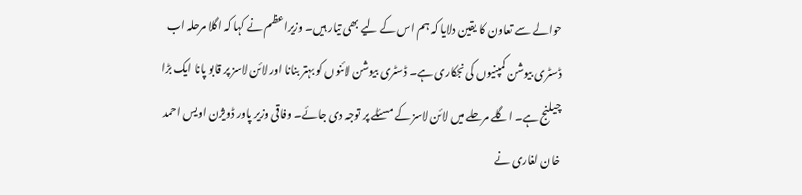حوالے سے تعاون کا یقین دلایا کہ ہم اس کے لیے بھی تیار ہیں۔ وزیراعظم نے کہا کہ اگلا مرحلہ اب ڈسٹری بیوشن کمپنیوں کی نجکاری ہے۔ ڈسٹری بیوشن لائنوں کو بہتر بنانا اور لائن لاسز پر قابو پانا ایک بڑا چیلنج ہے۔ اگلے مرحلے میں لائن لاسز کے مسئلے پر توجہ دی جائے۔ وفاقی وزیر پاور ڈویژن اویس احمد خان لغاری نے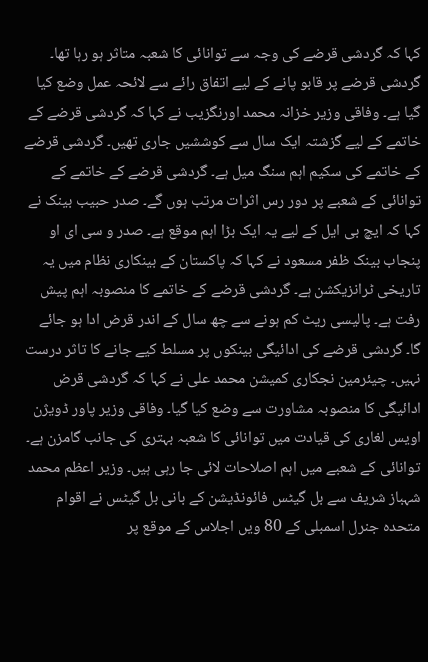کہا کہ گردشی قرضے کی وجہ سے توانائی کا شعبہ متاثر ہو رہا تھا۔ گردشی قرضے پر قابو پانے کے لیے اتفاق رائے سے لائحہ عمل وضع کیا گیا ہے۔ وفاقی وزیر خزانہ محمد اورنگزیب نے کہا کہ گردشی قرضے کے خاتمے کے لیے گزشتہ ایک سال سے کوششیں جاری تھیں۔ گردشی قرضے کے خاتمے کی سکیم اہم سنگ میل ہے۔ گردشی قرضے کے خاتمے کے توانائی کے شعبے پر دور رس اثرات مرتب ہوں گے۔ صدر حبیب بینک نے کہا کہ ایچ بی ایل کے لیے یہ ایک بڑا اہم موقع ہے۔ صدر و سی ای او پنجاب بینک ظفر مسعود نے کہا کہ پاکستان کے بینکاری نظام میں یہ تاریخی ٹرانزیکشن ہے۔ گردشی قرضے کے خاتمے کا منصوبہ اہم پیش رفت ہے۔ پالیسی ریٹ کم ہونے سے چھ سال کے اندر قرض ادا ہو جائے گا۔ گردشی قرضے کی ادائیگی بینکوں پر مسلط کیے جانے کا تاثر درست نہیں۔ چیئرمین نجکاری کمیشن محمد علی نے کہا کہ گردشی قرض ادائیگی کا منصوبہ مشاورت سے وضع کیا گیا۔ وفاقی وزیر پاور ڈویژن اویس لغاری کی قیادت میں توانائی کا شعبہ بہتری کی جانب گامزن ہے۔ توانائی کے شعبے میں اہم اصلاحات لائی جا رہی ہیں۔ وزیر اعظم محمد شہباز شریف سے بل گیٹس فائونڈیشن کے بانی بل گیٹس نے اقوام متحدہ جنرل اسمبلی کے 80 ویں اجلاس کے موقع پر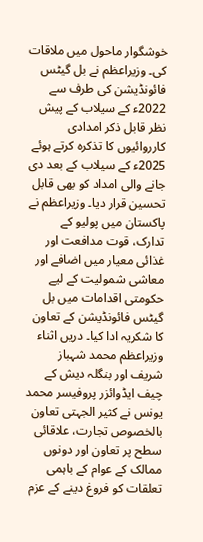خوشگوار ماحول میں ملاقات کی۔ وزیراعظم نے بل گیٹس فائونڈیشن کی طرف سے 2022ء کے سیلاب کے پیش نظر قابل ذکر امدادی کارروائیوں کا تذکرہ کرتے ہوئے 2025ء کے سیلاب کے بعد دی جانے والی امداد کو بھی قابل تحسین قرار دیا۔ وزیراعظم نے پاکستان میں پولیو کے تدارک، قوت مدافعت اور غذائی معیار میں اضافے اور معاشی شمولیت کے لیے حکومتی اقدامات میں بل گیٹس فائونڈیشن کے تعاون کا شکریہ ادا کیا۔ دریں اثناء وزیراعظم محمد شہباز شریف اور بنگلہ دیش کے چیف ایڈوائزر پروفیسر محمد یونس نے کثیر الجہتی تعاون بالخصوص تجارت، علاقائی سطح پر تعاون اور دونوں ممالک کے عوام کے باہمی تعلقات کو فروغ دینے کے عزم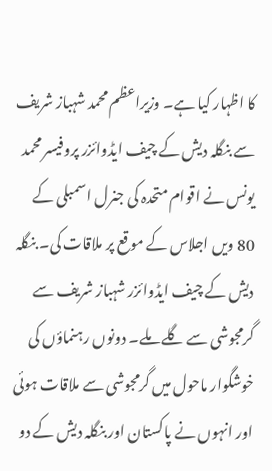کا اظہار کیا ہے۔ وزیراعظم محمد شہباز شریف سے بنگلہ دیش کے چیف ایڈوائزر پروفیسر محمد یونس نے اقوام متحدہ کی جنرل اسمبلی کے 80 ویں اجلاس کے موقع پر ملاقات کی۔ بنگلہ دیش کے چیف ایڈوائزر شہباز شریف سے گرمجوشی سے گلے ملے۔ دونوں رہنماؤں کی خوشگوار ماحول میں گرمجوشی سے ملاقات ہوئی اور انہوں نے پاکستان اور بنگلہ دیش کے دو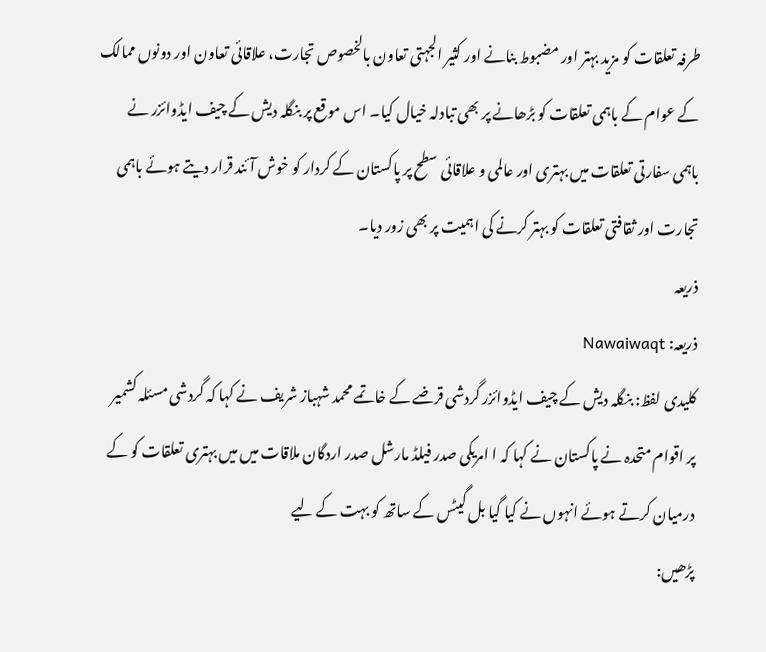طرفہ تعلقات کو مزید بہتر اور مضبوط بنانے اور کثیر الجہتی تعاون بالخصوص تجارت، علاقائی تعاون اور دونوں ممالک کے عوام کے باہمی تعلقات کو بڑھانے پر بھی تبادلہ خیال کیا۔ اس موقع پر بنگلہ دیش کے چیف ایڈوائزر نے باہمی سفارتی تعلقات میں بہتری اور عالمی و علاقائی سطح پر پاکستان کے کردار کو خوش آئند قرار دیتے ہوئے باہمی تجارت اور ثقافتی تعلقات کو بہتر کرنے کی اہمیت پر بھی زور دیا۔
ذریعہ
ذریعہ: Nawaiwaqt
کلیدی لفظ: بنگلہ دیش کے چیف ایڈوائزر گردشی قرضے کے خاتمے محمد شہباز شریف نے کہا کہ گردشی مسئلہ کشمیر پر اقوام متحدہ نے پاکستان نے کہا کہ ا امریکی صدر فیلڈ مارشل صدر اردگان ملاقات میں میں بہتری تعلقات کو کے درمیان کرتے ہوئے انہوں نے کیا گیا بل گیٹس کے ساتھ کو بہت کے لیے
پڑھیں: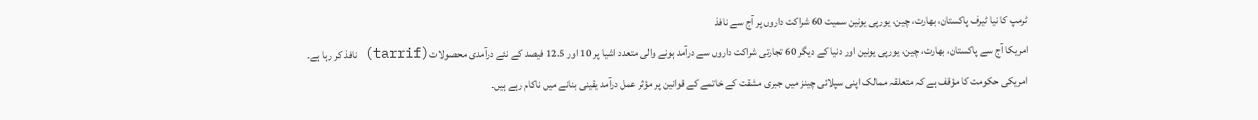ٹرمپ کا نیا ٹیرف پاکستان، بھارت، چین، یورپی یونین سمیت 60 شراکت داروں پر آج سے نافذ
امریکا آج سے پاکستان، بھارت، چین، یورپی یونین اور دنیا کے دیگر 60 تجارتی شراکت داروں سے درآمد ہونے والی متعدد اشیا پر 10 اور 12.5 فیصد کے نئے درآمدی محصولات(tarrif) نافذ کر رہا ہے۔
امریکی حکومت کا مؤقف ہے کہ متعلقہ ممالک اپنی سپلائی چینز میں جبری مشقت کے خاتمے کے قوانین پر مؤثر عمل درآمد یقینی بنانے میں ناکام رہے ہیں۔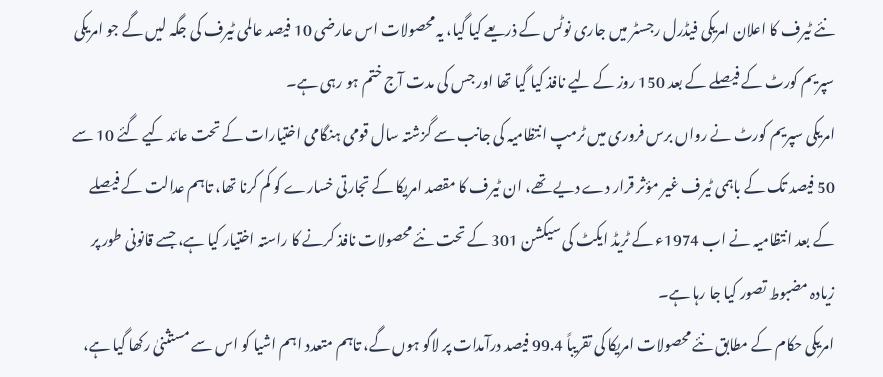نئے ٹیرف کا اعلان امریکی فیڈرل رجسٹر میں جاری نوٹس کے ذریعے کیا گیا، یہ محصولات اس عارضی 10 فیصد عالمی ٹیرف کی جگہ لیں گے جو امریکی سپریم کورٹ کے فیصلے کے بعد 150 روز کے لیے نافذ کیا گیا تھا اور جس کی مدت آج ختم ہو رہی ہے۔
امریکی سپریم کورٹ نے رواں برس فروری میں ٹرمپ انتظامیہ کی جانب سے گزشتہ سال قومی ہنگامی اختیارات کے تحت عائد کیے گئے 10 سے 50 فیصد تک کے باہمی ٹیرف غیر مؤثر قرار دے دیے تھے، ان ٹیرف کا مقصد امریکا کے تجارتی خسارے کو کم کرنا تھا، تاہم عدالت کے فیصلے کے بعد انتظامیہ نے اب 1974ء کے ٹریڈ ایکٹ کی سیکشن 301 کے تحت نئے محصولات نافذ کرنے کا راستہ اختیار کیا ہے، جسے قانونی طور پر زیادہ مضبوط تصور کیا جا رہا ہے۔
امریکی حکام کے مطابق نئے محصولات امریکا کی تقریباً 99.4 فیصد درآمدات پر لاگو ہوں گے، تاہم متعدد اہم اشیا کو اس سے مستثنیٰ رکھا گیا ہے،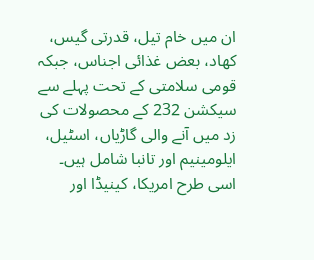ان میں خام تیل، قدرتی گیس، کھاد، بعض غذائی اجناس، جبکہ قومی سلامتی کے تحت پہلے سے سیکشن 232 کے محصولات کی زد میں آنے والی گاڑیاں، اسٹیل، ایلومینیم اور تانبا شامل ہیں۔ اسی طرح امریکا، کینیڈا اور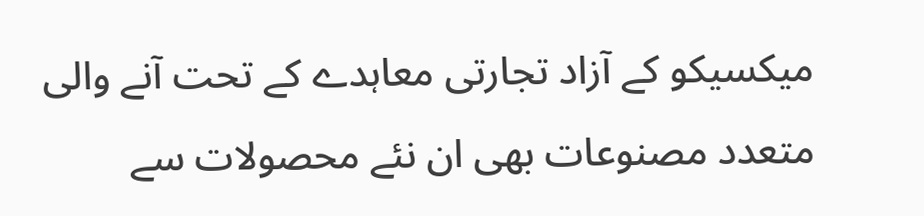میکسیکو کے آزاد تجارتی معاہدے کے تحت آنے والی متعدد مصنوعات بھی ان نئے محصولات سے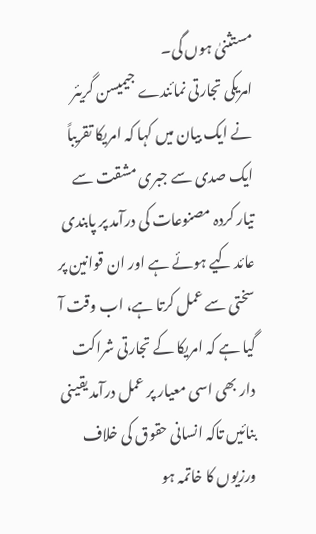مستثنیٰ ہوں گی۔
امریکی تجارتی نمائندے جیمیسن گریئر نے ایک بیان میں کہا کہ امریکا تقریباً ایک صدی سے جبری مشقت سے تیار کردہ مصنوعات کی درآمد پر پابندی عائد کیے ہوئے ہے اور ان قوانین پر سختی سے عمل کرتا ہے، اب وقت آ گیا ہے کہ امریکا کے تجارتی شراکت دار بھی اسی معیار پر عمل درآمد یقینی بنائیں تاکہ انسانی حقوق کی خلاف ورزیوں کا خاتمہ ہو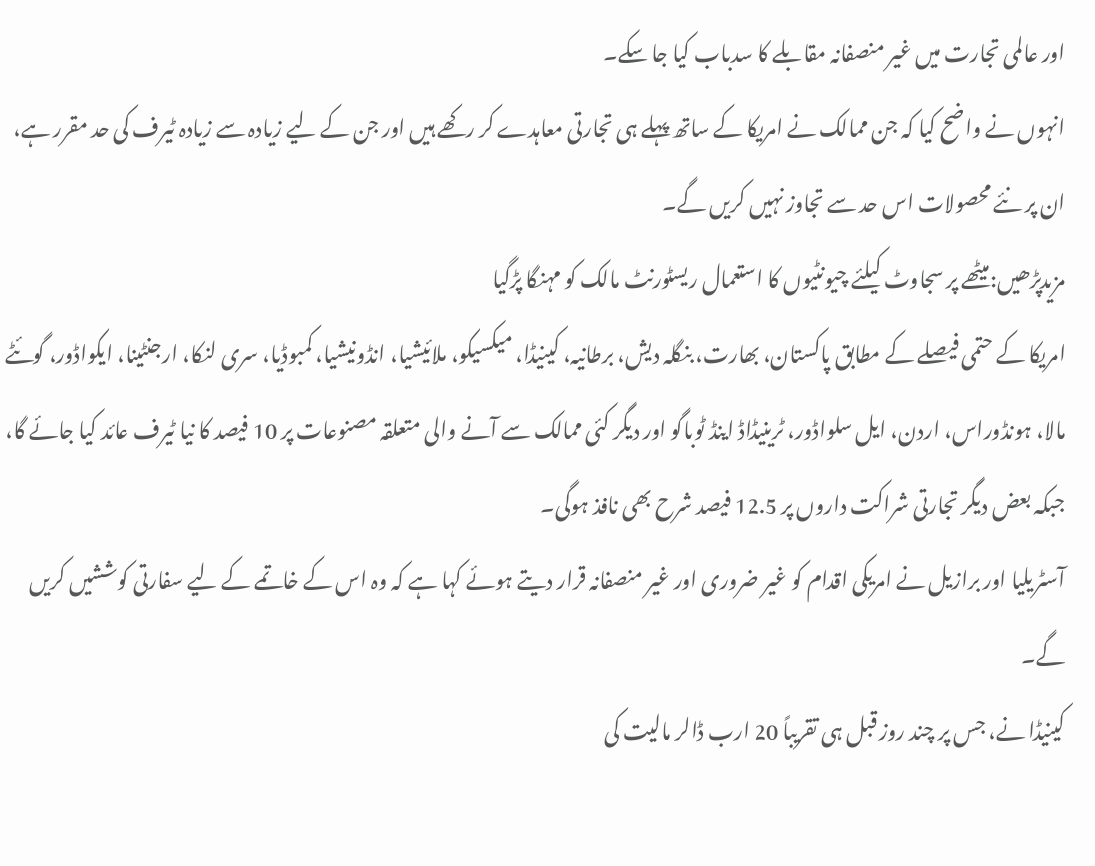اور عالمی تجارت میں غیر منصفانہ مقابلے کا سدباب کیا جا سکے۔
انہوں نے واضح کیا کہ جن ممالک نے امریکا کے ساتھ پہلے ہی تجارتی معاہدے کر رکھے ہیں اور جن کے لیے زیادہ سے زیادہ ٹیرف کی حد مقرر ہے، ان پر نئے محصولات اس حد سے تجاوز نہیں کریں گے۔
مزیدپڑھیں:میٹھے پر سجاوٹ کیلئے چیونٹیوں کا استعمال ریسٹورنٹ مالک کو مہنگا پڑگیا
امریکا کے حتمی فیصلے کے مطابق پاکستان، بھارت، بنگلہ دیش، برطانیہ، کینیڈا، میکسیکو، ملائیشیا، انڈونیشیا، کمبوڈیا، سری لنکا، ارجنٹینا، ایکواڈور، گوئٹے مالا، ہونڈوراس، اردن، ایل سلواڈور، ٹرینیڈاڈ اینڈ ٹوباگو اور دیگر کئی ممالک سے آنے والی متعلقہ مصنوعات پر 10 فیصد کا نیا ٹیرف عائد کیا جائے گا، جبکہ بعض دیگر تجارتی شراکت داروں پر 12.5 فیصد شرح بھی نافذ ہوگی۔
آسٹریلیا اور برازیل نے امریکی اقدام کو غیر ضروری اور غیر منصفانہ قرار دیتے ہوئے کہا ہے کہ وہ اس کے خاتمے کے لیے سفارتی کوششیں کریں گے۔
کینیڈا نے، جس پر چند روز قبل ہی تقریباً 20 ارب ڈالر مالیت کی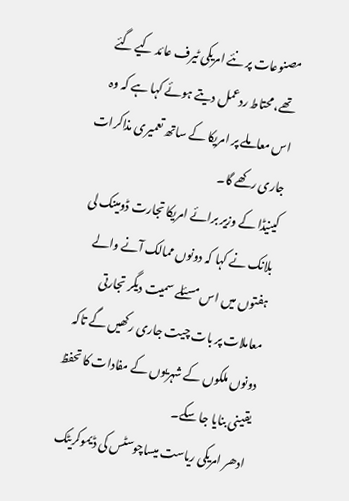مصنوعات پر نئے امریکی ٹیرف عائد کیے گئے تھے، محتاط ردعمل دیتے ہوئے کہا ہے کہ وہ اس معاملے پر امریکا کے ساتھ تعمیری مذاکرات جاری رکھے گا۔
کینیڈا کے وزیر برائے امریکا تجارت ڈومینک لی بلانک نے کہا کہ دونوں ممالک آنے والے ہفتوں میں اس مسئلے سمیت دیگر تجارتی معاملات پر بات چیت جاری رکھیں گے تاکہ دونوں ملکوں کے شہریوں کے مفادات کا تحفظ یقینی بنایا جا سکے۔
ادھر امریکی ریاست میساچوسٹس کی ڈیموکریٹک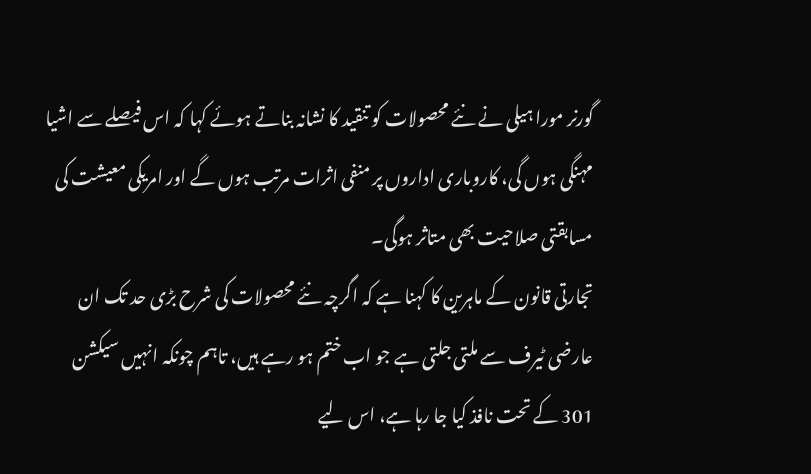گورنر مورا ہیلی نے نئے محصولات کو تنقید کا نشانہ بناتے ہوئے کہا کہ اس فیصلے سے اشیا مہنگی ہوں گی، کاروباری اداروں پر منفی اثرات مرتب ہوں گے اور امریکی معیشت کی مسابقتی صلاحیت بھی متاثر ہوگی۔
تجارتی قانون کے ماہرین کا کہنا ہے کہ اگرچہ نئے محصولات کی شرح بڑی حد تک ان عارضی ٹیرف سے ملتی جلتی ہے جو اب ختم ہو رہے ہیں، تاہم چونکہ انہیں سیکشن 301 کے تحت نافذ کیا جا رہا ہے، اس لیے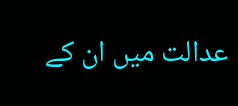عدالت میں ان کے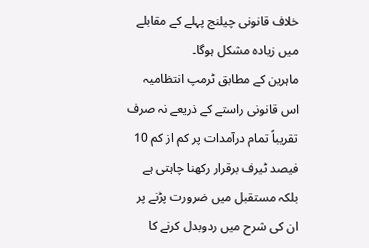خلاف قانونی چیلنج پہلے کے مقابلے میں زیادہ مشکل ہوگا۔
ماہرین کے مطابق ٹرمپ انتظامیہ اس قانونی راستے کے ذریعے نہ صرف تقریباً تمام درآمدات پر کم از کم 10 فیصد ٹیرف برقرار رکھنا چاہتی ہے بلکہ مستقبل میں ضرورت پڑنے پر ان کی شرح میں ردوبدل کرنے کا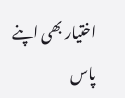اختیار بھی اپنے پاس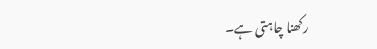رکھنا چاہتی ہے۔